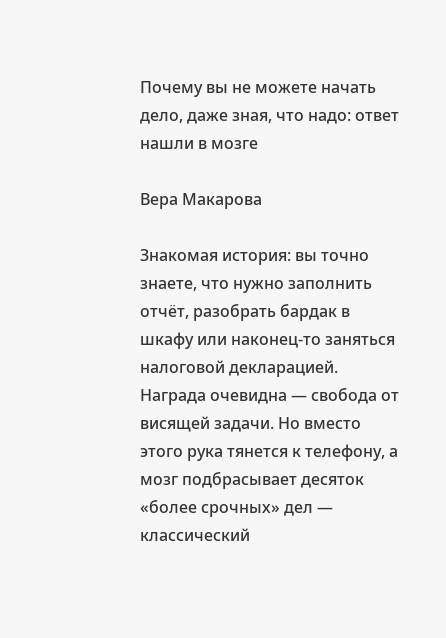Почему вы не можете начать дело, даже зная, что надо: ответ нашли в мозге

Вера Макарова

Знакомая история: вы точно знаете, что нужно заполнить отчёт, разобрать бардак в шкафу или наконец-то заняться налоговой декларацией. Награда очевидна — свобода от висящей задачи. Но вместо этого рука тянется к телефону, а мозг подбрасывает десяток «более срочных» дел — классический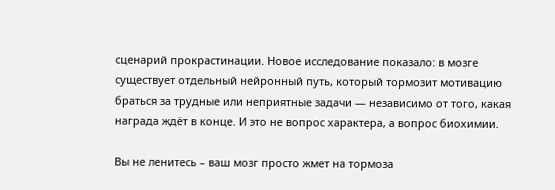сценарий прокрастинации. Новое исследование показало: в мозге существует отдельный нейронный путь, который тормозит мотивацию браться за трудные или неприятные задачи — независимо от того, какая награда ждёт в конце. И это не вопрос характера, а вопрос биохимии.

Вы не ленитесь – ваш мозг просто жмет на тормоза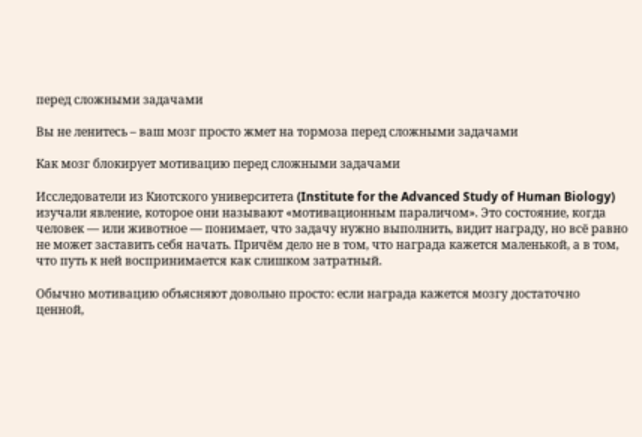перед сложными задачами

Вы не ленитесь – ваш мозг просто жмет на тормоза перед сложными задачами

Как мозг блокирует мотивацию перед сложными задачами

Исследователи из Киотского университета (Institute for the Advanced Study of Human Biology) изучали явление, которое они называют «мотивационным параличом». Это состояние, когда человек — или животное — понимает, что задачу нужно выполнить, видит награду, но всё равно не может заставить себя начать. Причём дело не в том, что награда кажется маленькой, а в том, что путь к ней воспринимается как слишком затратный.

Обычно мотивацию объясняют довольно просто: если награда кажется мозгу достаточно ценной,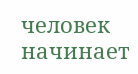человек начинает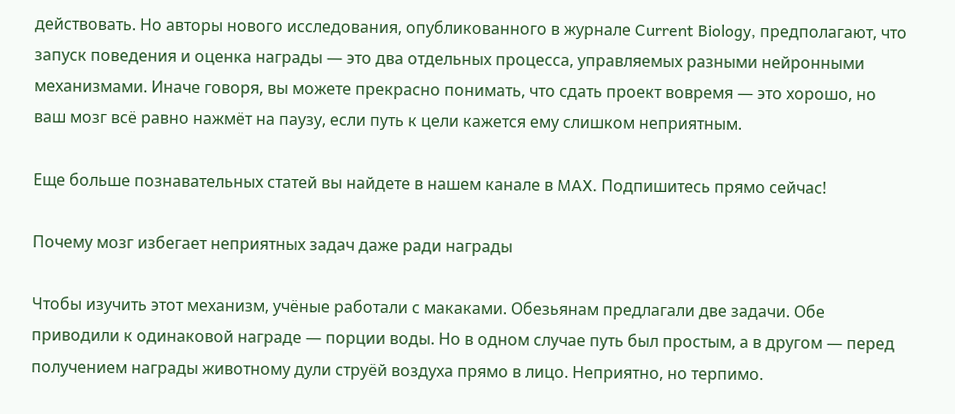действовать. Но авторы нового исследования, опубликованного в журнале Current Biology, предполагают, что запуск поведения и оценка награды — это два отдельных процесса, управляемых разными нейронными механизмами. Иначе говоря, вы можете прекрасно понимать, что сдать проект вовремя — это хорошо, но ваш мозг всё равно нажмёт на паузу, если путь к цели кажется ему слишком неприятным.

Еще больше познавательных статей вы найдете в нашем канале в MAX. Подпишитесь прямо сейчас!

Почему мозг избегает неприятных задач даже ради награды

Чтобы изучить этот механизм, учёные работали с макаками. Обезьянам предлагали две задачи. Обе приводили к одинаковой награде — порции воды. Но в одном случае путь был простым, а в другом — перед получением награды животному дули струёй воздуха прямо в лицо. Неприятно, но терпимо.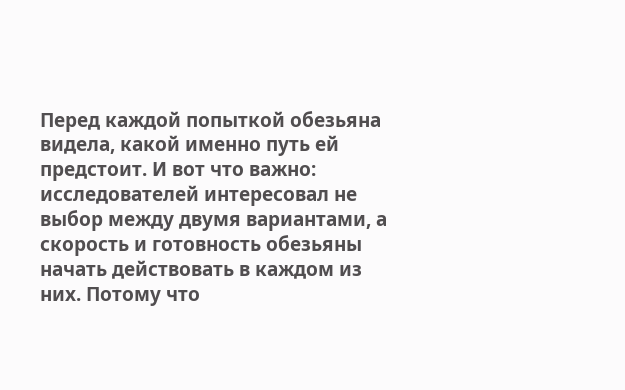Перед каждой попыткой обезьяна видела, какой именно путь ей предстоит. И вот что важно: исследователей интересовал не выбор между двумя вариантами, а скорость и готовность обезьяны начать действовать в каждом из них. Потому что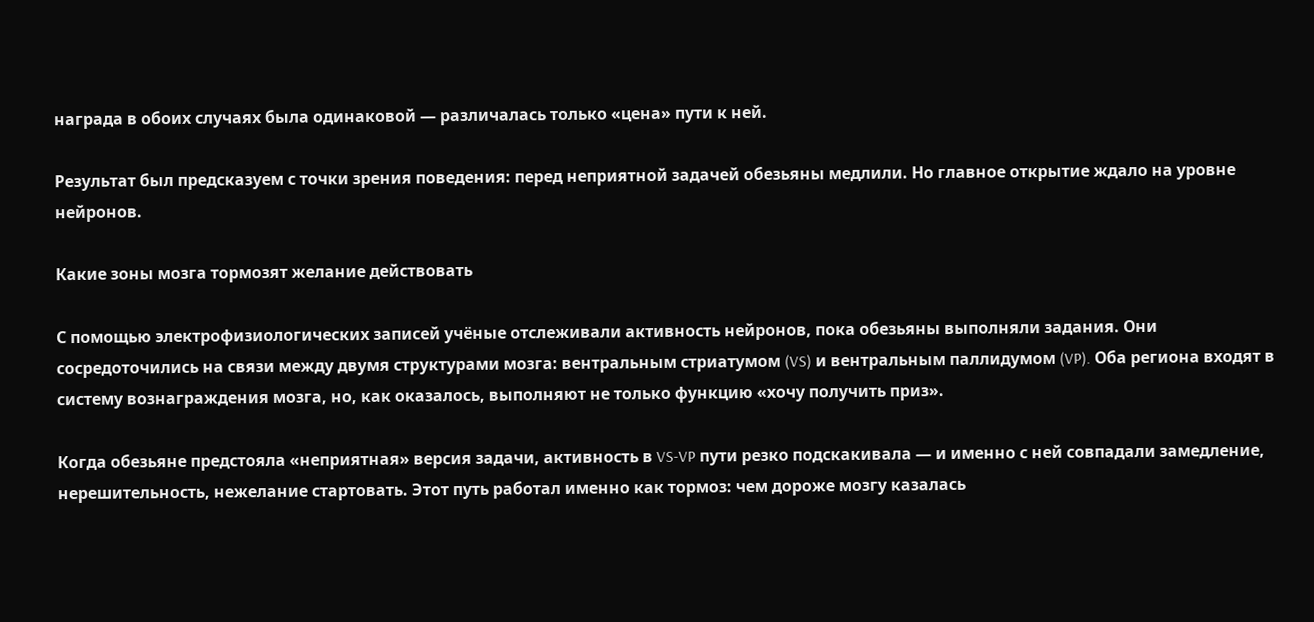награда в обоих случаях была одинаковой — различалась только «цена» пути к ней.

Результат был предсказуем с точки зрения поведения: перед неприятной задачей обезьяны медлили. Но главное открытие ждало на уровне нейронов.

Какие зоны мозга тормозят желание действовать

С помощью электрофизиологических записей учёные отслеживали активность нейронов, пока обезьяны выполняли задания. Они сосредоточились на связи между двумя структурами мозга: вентральным стриатумом (VS) и вентральным паллидумом (VP). Оба региона входят в систему вознаграждения мозга, но, как оказалось, выполняют не только функцию «хочу получить приз».

Когда обезьяне предстояла «неприятная» версия задачи, активность в VS-VP пути резко подскакивала — и именно с ней совпадали замедление, нерешительность, нежелание стартовать. Этот путь работал именно как тормоз: чем дороже мозгу казалась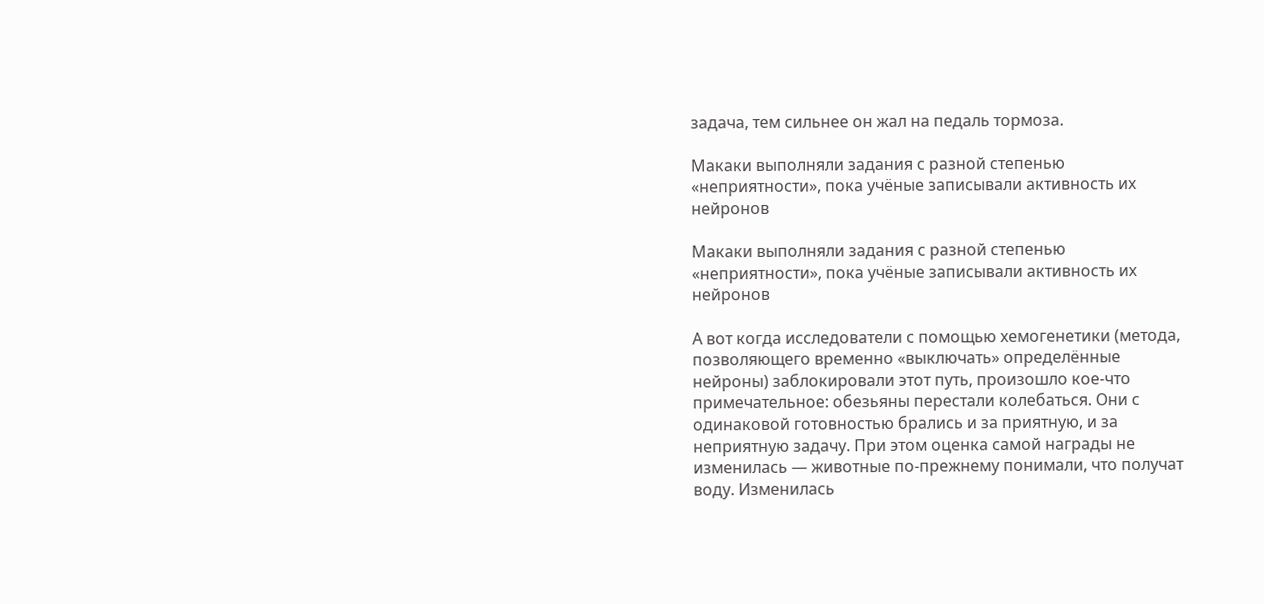задача, тем сильнее он жал на педаль тормоза.

Макаки выполняли задания с разной степенью «неприятности», пока учёные записывали активность их нейронов

Макаки выполняли задания с разной степенью «неприятности», пока учёные записывали активность их нейронов

А вот когда исследователи с помощью хемогенетики (метода, позволяющего временно «выключать» определённые нейроны) заблокировали этот путь, произошло кое-что примечательное: обезьяны перестали колебаться. Они с одинаковой готовностью брались и за приятную, и за неприятную задачу. При этом оценка самой награды не изменилась — животные по-прежнему понимали, что получат воду. Изменилась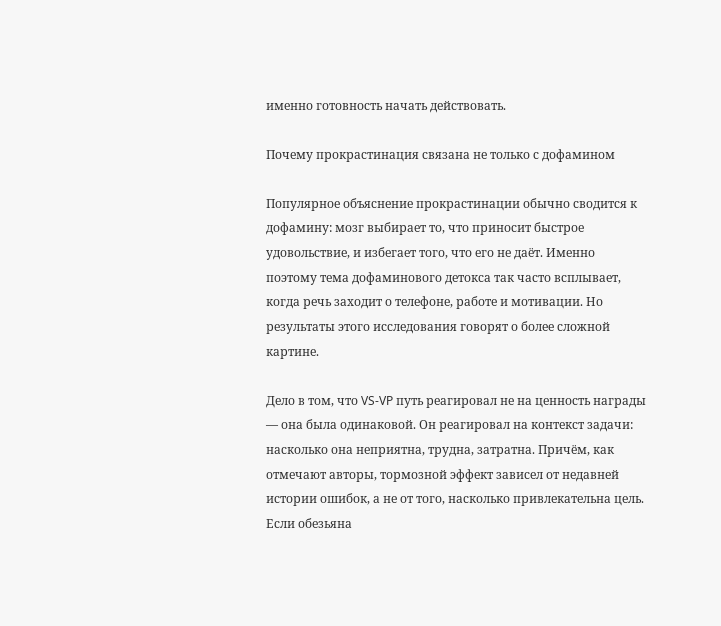именно готовность начать действовать.

Почему прокрастинация связана не только с дофамином

Популярное объяснение прокрастинации обычно сводится к дофамину: мозг выбирает то, что приносит быстрое удовольствие, и избегает того, что его не даёт. Именно поэтому тема дофаминового детокса так часто всплывает, когда речь заходит о телефоне, работе и мотивации. Но результаты этого исследования говорят о более сложной картине.

Дело в том, что VS-VP путь реагировал не на ценность награды — она была одинаковой. Он реагировал на контекст задачи: насколько она неприятна, трудна, затратна. Причём, как отмечают авторы, тормозной эффект зависел от недавней истории ошибок, а не от того, насколько привлекательна цель. Если обезьяна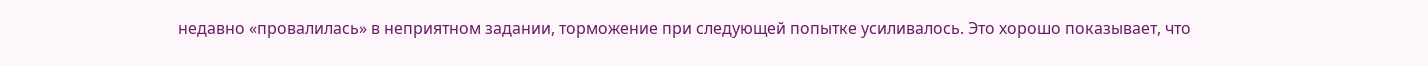недавно «провалилась» в неприятном задании, торможение при следующей попытке усиливалось. Это хорошо показывает, что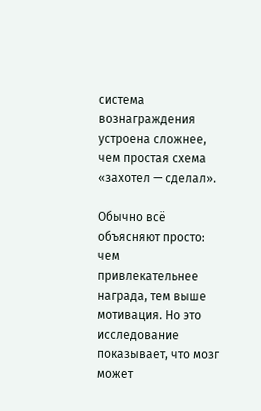система вознаграждения устроена сложнее, чем простая схема «захотел — сделал».

Обычно всё объясняют просто: чем привлекательнее награда, тем выше мотивация. Но это исследование показывает, что мозг может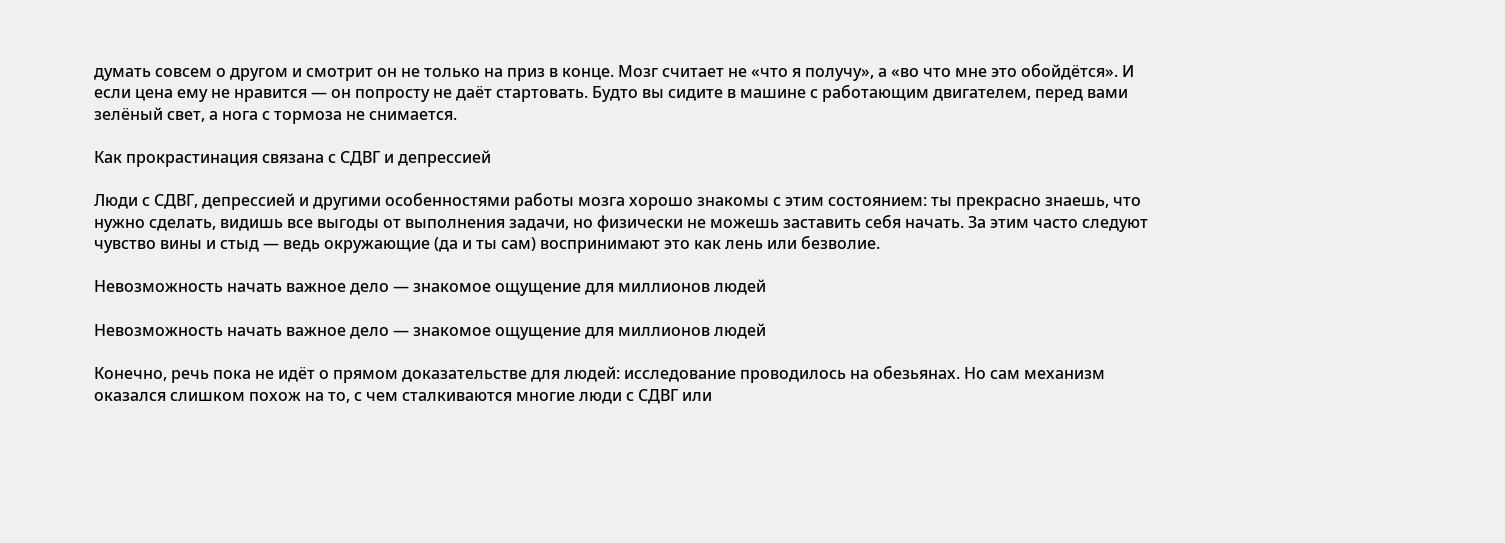думать совсем о другом и смотрит он не только на приз в конце. Мозг считает не «что я получу», а «во что мне это обойдётся». И если цена ему не нравится — он попросту не даёт стартовать. Будто вы сидите в машине с работающим двигателем, перед вами зелёный свет, а нога с тормоза не снимается.

Как прокрастинация связана с СДВГ и депрессией

Люди с СДВГ, депрессией и другими особенностями работы мозга хорошо знакомы с этим состоянием: ты прекрасно знаешь, что нужно сделать, видишь все выгоды от выполнения задачи, но физически не можешь заставить себя начать. За этим часто следуют чувство вины и стыд — ведь окружающие (да и ты сам) воспринимают это как лень или безволие.

Невозможность начать важное дело — знакомое ощущение для миллионов людей

Невозможность начать важное дело — знакомое ощущение для миллионов людей

Конечно, речь пока не идёт о прямом доказательстве для людей: исследование проводилось на обезьянах. Но сам механизм оказался слишком похож на то, с чем сталкиваются многие люди с СДВГ или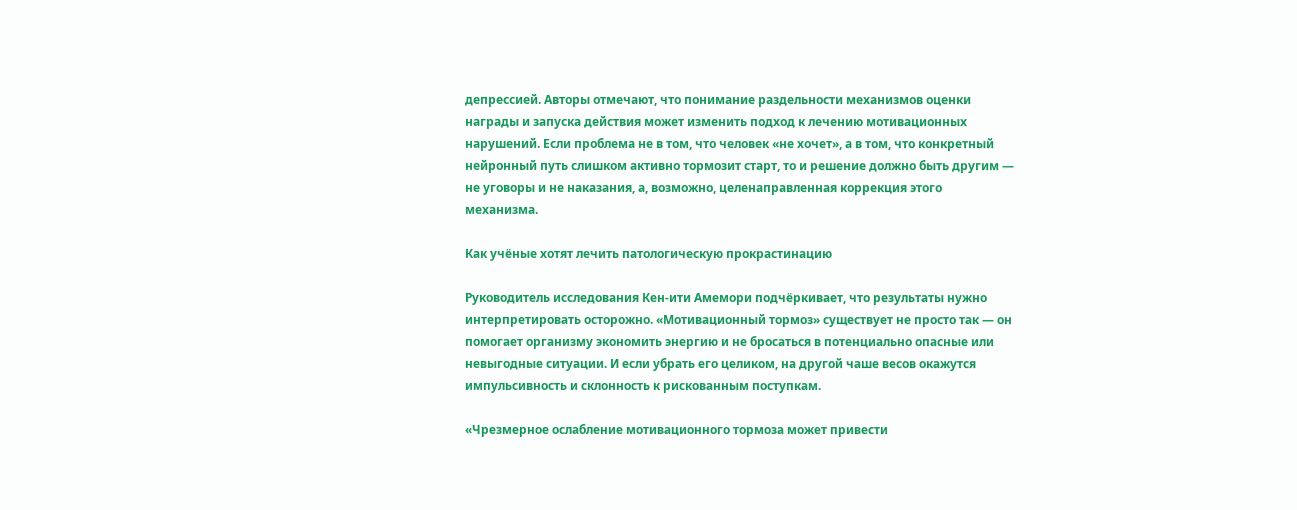депрессией. Авторы отмечают, что понимание раздельности механизмов оценки награды и запуска действия может изменить подход к лечению мотивационных нарушений. Если проблема не в том, что человек «не хочет», а в том, что конкретный нейронный путь слишком активно тормозит старт, то и решение должно быть другим — не уговоры и не наказания, а, возможно, целенаправленная коррекция этого механизма.

Как учёные хотят лечить патологическую прокрастинацию

Руководитель исследования Кен-ити Амемори подчёркивает, что результаты нужно интерпретировать осторожно. «Мотивационный тормоз» существует не просто так — он помогает организму экономить энергию и не бросаться в потенциально опасные или невыгодные ситуации. И если убрать его целиком, на другой чаше весов окажутся импульсивность и склонность к рискованным поступкам.

«Чрезмерное ослабление мотивационного тормоза может привести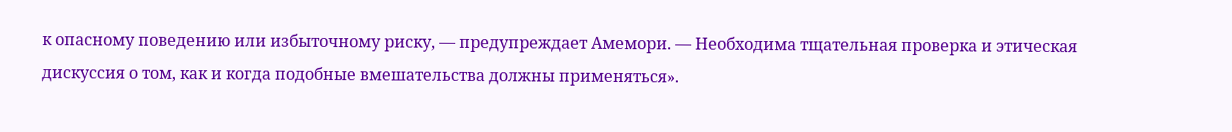к опасному поведению или избыточному риску, — предупреждает Амемори. — Необходима тщательная проверка и этическая дискуссия о том, как и когда подобные вмешательства должны применяться».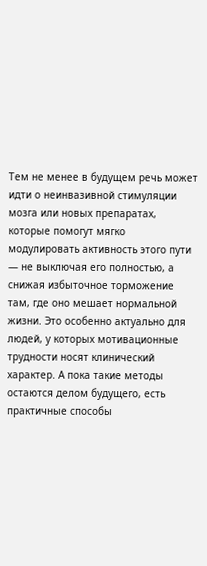Тем не менее в будущем речь может идти о неинвазивной стимуляции мозга или новых препаратах, которые помогут мягко модулировать активность этого пути — не выключая его полностью, а снижая избыточное торможение там, где оно мешает нормальной жизни. Это особенно актуально для людей, у которых мотивационные трудности носят клинический характер. А пока такие методы остаются делом будущего, есть практичные способы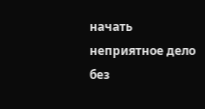начать неприятное дело без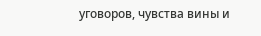уговоров, чувства вины и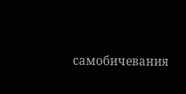самобичевания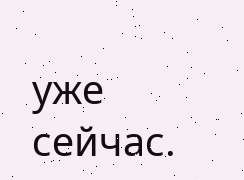уже сейчас.